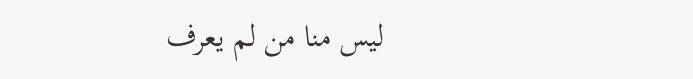ليس منا من لم يعرف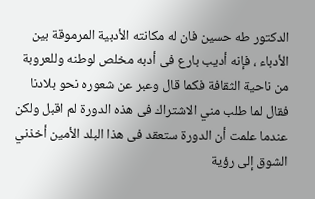الدكتور طه حسين فان له مكانته الأدبية المرموقة بين الأدباء ، فإنه أديب بارع فى أدبه مخلص لوطنه وللعروبة من ناحية الثقافة فكما قال وعبر عن شعوره نحو بلادنا فقال لما طلب مني الاشتراك فى هذه الدورة لم اقبل ولكن عندما علمت أن الدورة ستعقد فى هذا البلد الأمين أخذني الشوق إلى رؤية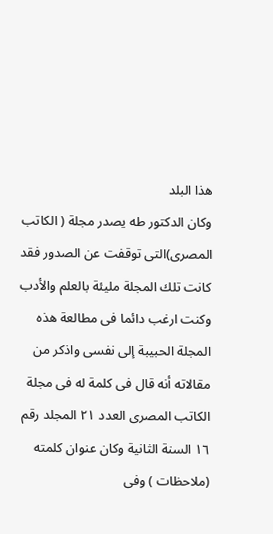هذا البلد
وكان الدكتور طه يصدر مجلة ( الكاتب المصرى)التى توقفت عن الصدور فقد كانت تلك المجلة مليئة بالعلم والأدب وكنت ارغب دائما فى مطالعة هذه المجلة الحبيبة إلى نفسى واذكر من مقالاته أنه قال فى كلمة له فى مجلة الكاتب المصرى العدد ٢١ المجلد رقم ١٦ السنة الثانية وكان عنوان كلمته (ملاحظات ) وفى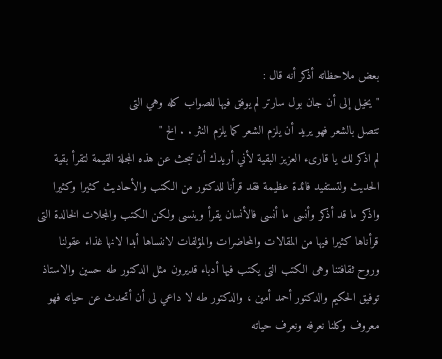بعض ملاحظاته أذكر أنه قال :
" يخيل إلى أن جان بول سارتر لم يوفق فيها للصواب كله وهي التى
تتصل بالشعر فهو يريد أن يلزم الشعر كما يلزم النثر . . الخ "
لم اذكر لك يا قارىء العزيز البقية لأني أريدك أن تبحث عن هذه المجلة القيمة لتقرأ بقية الحديث ولتستفيد فائدة عظيمة فقد قرأنا للدكتور من الكتب والأحاديث كثيرا وكثيرا واذكر ما قد أذكر وأنسى ما أنسى فالأنسان يقرأ وينسى ولكن الكتب والمجلات الخالدة التى قرأناها كثيرا فيها من المقالات والمحاضرات والمؤلفات لاننساها أبدا لانها غذاء عقولنا وروح ثقافتنا وهى الكتب التى يكتب فيها أدباء قديرون مثل الدكتور طه حسين والاستاذ توفيق الحكيم والدكتور أحمد أمين ، والدكتور طه لا داعي لى أن أتحدث عن حياته فهو معروف وكلنا نعرفه ونعرف حياته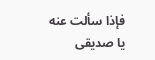فإذا سألت عنه يا صديقى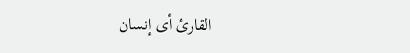القارئ أى إنسان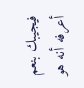فيجيبك بنعم أعرفه أنه هو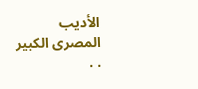الأديب المصرى الكبير . .